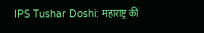IPS Tushar Doshi: महाराष्ट्र की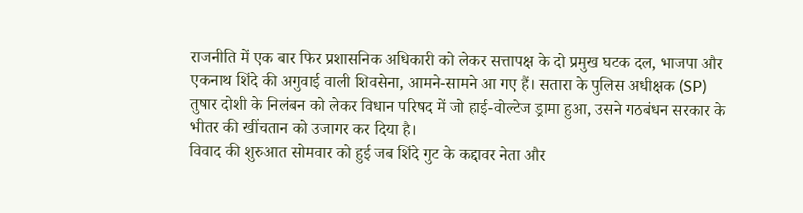राजनीति में एक बार फिर प्रशासनिक अधिकारी को लेकर सत्तापक्ष के दो प्रमुख घटक दल, भाजपा और एकनाथ शिंदे की अगुवाई वाली शिवसेना, आमने-सामने आ गए हैं। सतारा के पुलिस अधीक्षक (SP) तुषार दोशी के निलंबन को लेकर विधान परिषद में जो हाई-वोल्टेज ड्रामा हुआ, उसने गठबंधन सरकार के भीतर की खींचतान को उजागर कर दिया है।
विवाद की शुरुआत सोमवार को हुई जब शिंदे गुट के कद्दावर नेता और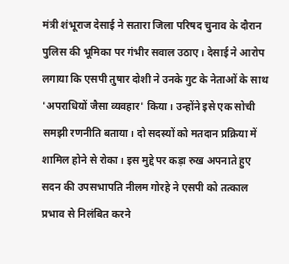मंत्री शंभूराज देसाई ने सतारा जिला परिषद चुनाव के दौरान पुलिस की भूमिका पर गंभीर सवाल उठाए। देसाई ने आरोप लगाया कि एसपी तुषार दोशी ने उनके गुट के नेताओं के साथ 'अपराधियों जैसा व्यवहार' किया। उन्होंने इसे एक सोची समझी रणनीति बताया। दो सदस्यों को मतदान प्रक्रिया में शामिल होने से रोका। इस मुद्दे पर कड़ा रुख अपनाते हुए सदन की उपसभापति नीलम गोरहे ने एसपी को तत्काल प्रभाव से निलंबित करने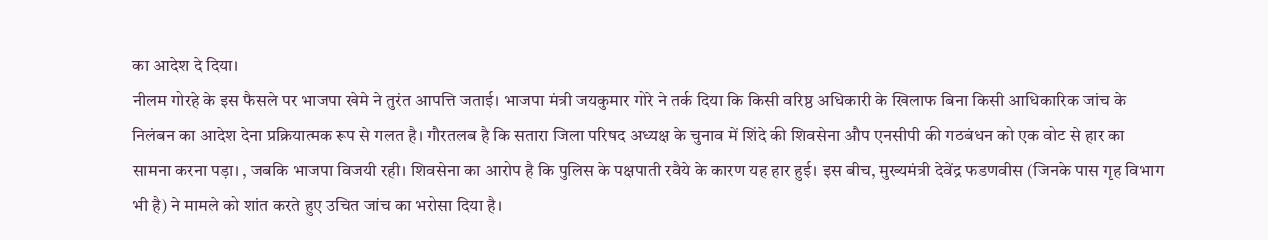का आदेश दे दिया।
नीलम गोरहे के इस फैसले पर भाजपा खेमे ने तुरंत आपत्ति जताई। भाजपा मंत्री जयकुमार गोरे ने तर्क दिया कि किसी वरिष्ठ अधिकारी के खिलाफ बिना किसी आधिकारिक जांच के निलंबन का आदेश देना प्रक्रियात्मक रूप से गलत है। गौरतलब है कि सतारा जिला परिषद अध्यक्ष के चुनाव में शिंदे की शिवसेना औप एनसीपी की गठबंधन को एक वोट से हार का सामना करना पड़ा। , जबकि भाजपा विजयी रही। शिवसेना का आरोप है कि पुलिस के पक्षपाती रवैये के कारण यह हार हुई। इस बीच, मुख्यमंत्री देवेंद्र फडणवीस (जिनके पास गृह विभाग भी है) ने मामले को शांत करते हुए उचित जांच का भरोसा दिया है।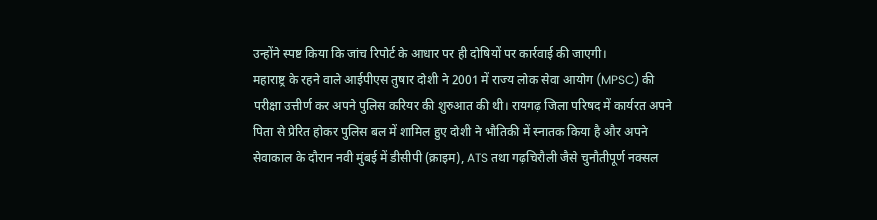उन्होंने स्पष्ट किया कि जांच रिपोर्ट के आधार पर ही दोषियों पर कार्रवाई की जाएगी।
महाराष्ट्र के रहने वाले आईपीएस तुषार दोशी ने 2001 में राज्य लोक सेवा आयोग (MPSC) की परीक्षा उत्तीर्ण कर अपने पुलिस करियर की शुरुआत की थी। रायगढ़ जिला परिषद में कार्यरत अपने पिता से प्रेरित होकर पुलिस बल में शामिल हुए दोशी ने भौतिकी में स्नातक किया है और अपने सेवाकाल के दौरान नवी मुंबई में डीसीपी (क्राइम), ATS तथा गढ़चिरौली जैसे चुनौतीपूर्ण नक्सल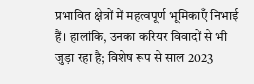प्रभावित क्षेत्रों में महत्वपूर्ण भूमिकाएँ निभाई हैं। हालांकि, उनका करियर विवादों से भी जुड़ा रहा है; विशेष रूप से साल 2023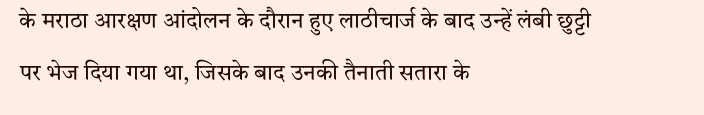के मराठा आरक्षण आंदोलन के दौरान हुए लाठीचार्ज के बाद उन्हें लंबी छुट्टी पर भेज दिया गया था, जिसके बाद उनकी तैनाती सतारा के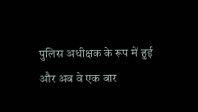पुलिस अधीक्षक के रूप में हुई और अब वे एक बार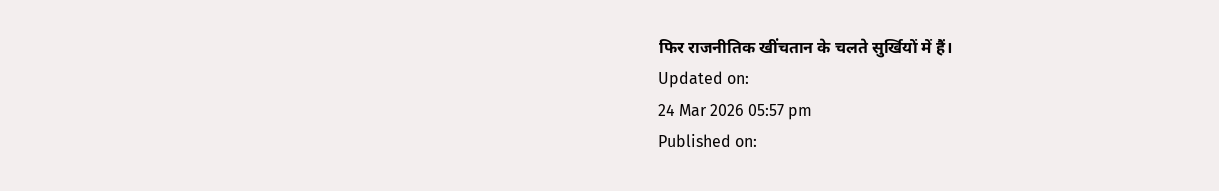फिर राजनीतिक खींचतान के चलते सुर्खियों में हैं।
Updated on:
24 Mar 2026 05:57 pm
Published on: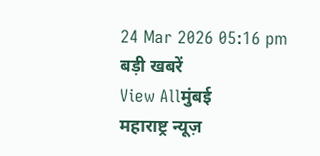24 Mar 2026 05:16 pm
बड़ी खबरें
View Allमुंबई
महाराष्ट्र न्यूज़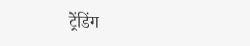ट्रेंडिंग